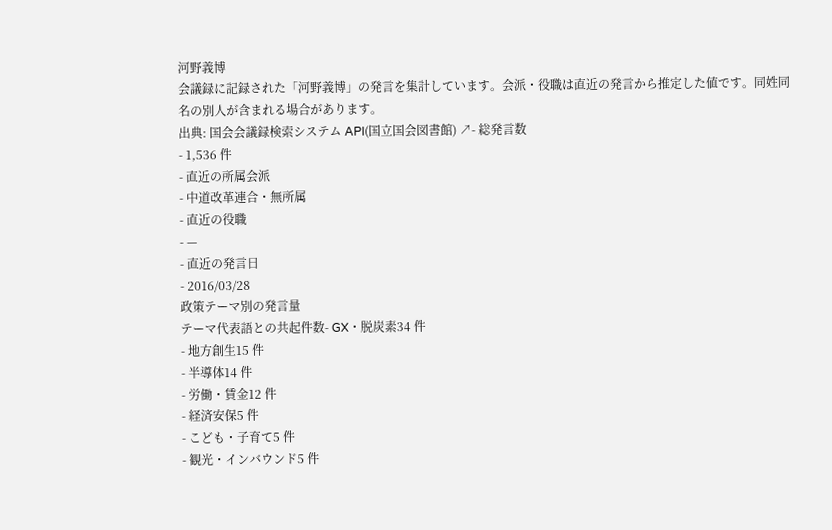河野義博
会議録に記録された「河野義博」の発言を集計しています。会派・役職は直近の発言から推定した値です。同姓同名の別人が含まれる場合があります。
出典: 国会会議録検索システム API(国立国会図書館) ↗- 総発言数
- 1,536 件
- 直近の所属会派
- 中道改革連合・無所属
- 直近の役職
- —
- 直近の発言日
- 2016/03/28
政策テーマ別の発言量
テーマ代表語との共起件数- GX・脱炭素34 件
- 地方創生15 件
- 半導体14 件
- 労働・賃金12 件
- 経済安保5 件
- こども・子育て5 件
- 観光・インバウンド5 件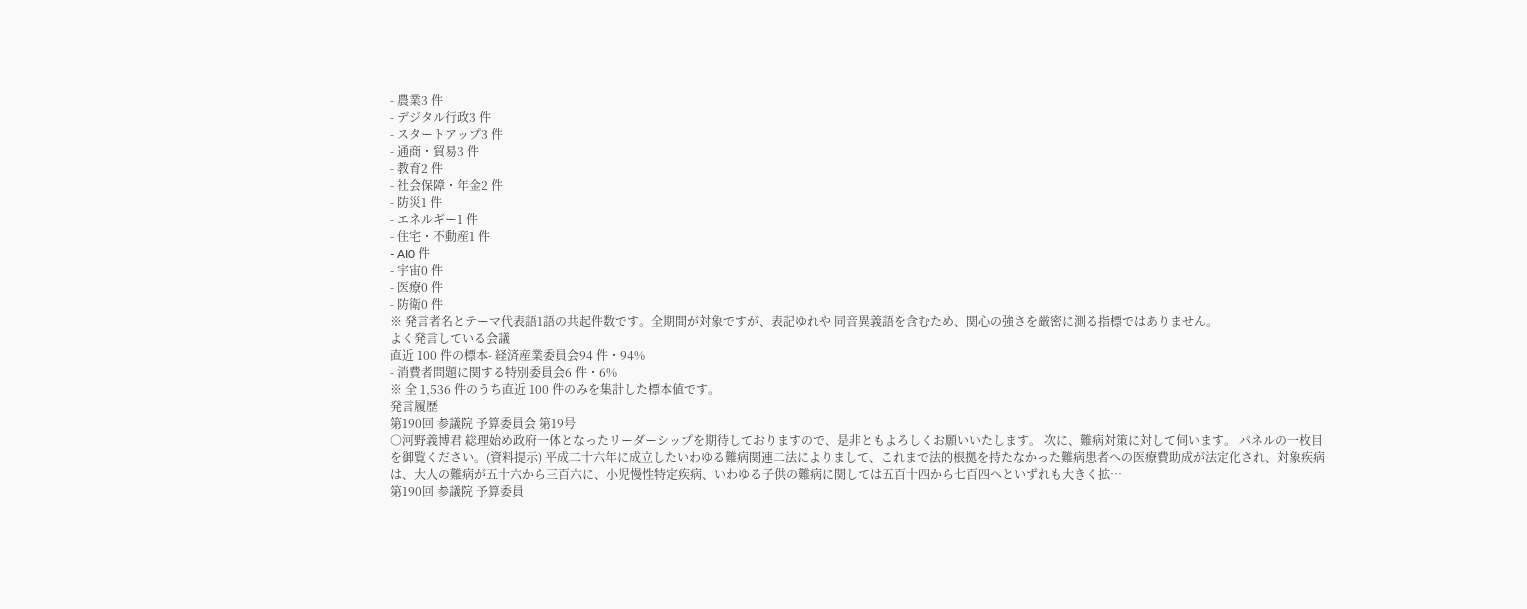- 農業3 件
- デジタル行政3 件
- スタートアップ3 件
- 通商・貿易3 件
- 教育2 件
- 社会保障・年金2 件
- 防災1 件
- エネルギー1 件
- 住宅・不動産1 件
- AI0 件
- 宇宙0 件
- 医療0 件
- 防衛0 件
※ 発言者名とテーマ代表語1語の共起件数です。全期間が対象ですが、表記ゆれや 同音異義語を含むため、関心の強さを厳密に測る指標ではありません。
よく発言している会議
直近 100 件の標本- 経済産業委員会94 件・94%
- 消費者問題に関する特別委員会6 件・6%
※ 全 1,536 件のうち直近 100 件のみを集計した標本値です。
発言履歴
第190回 参議院 予算委員会 第19号
○河野義博君 総理始め政府一体となったリーダーシップを期待しておりますので、是非ともよろしくお願いいたします。 次に、難病対策に対して伺います。 パネルの一枚目を御覧ください。(資料提示) 平成二十六年に成立したいわゆる難病関連二法によりまして、これまで法的根拠を持たなかった難病患者への医療費助成が法定化され、対象疾病は、大人の難病が五十六から三百六に、小児慢性特定疾病、いわゆる子供の難病に関しては五百十四から七百四へといずれも大きく拡…
第190回 参議院 予算委員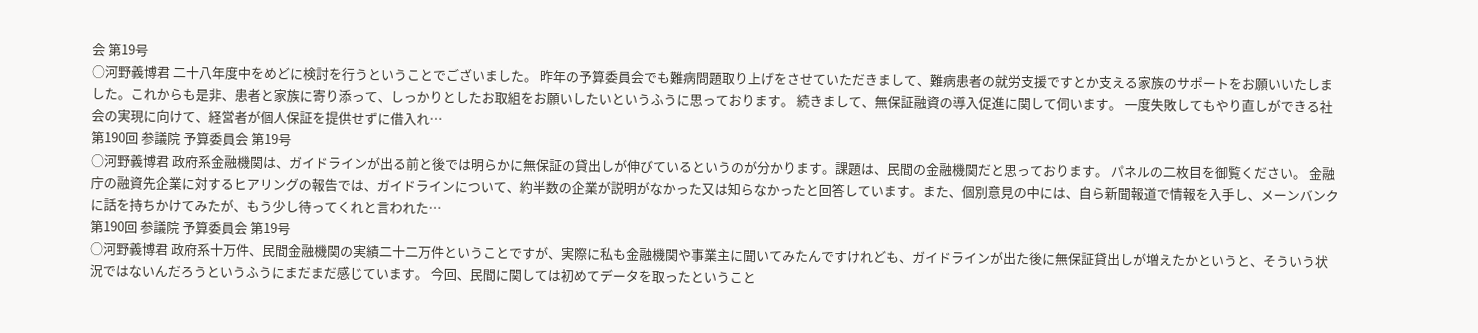会 第19号
○河野義博君 二十八年度中をめどに検討を行うということでございました。 昨年の予算委員会でも難病問題取り上げをさせていただきまして、難病患者の就労支援ですとか支える家族のサポートをお願いいたしました。これからも是非、患者と家族に寄り添って、しっかりとしたお取組をお願いしたいというふうに思っております。 続きまして、無保証融資の導入促進に関して伺います。 一度失敗してもやり直しができる社会の実現に向けて、経営者が個人保証を提供せずに借入れ…
第190回 参議院 予算委員会 第19号
○河野義博君 政府系金融機関は、ガイドラインが出る前と後では明らかに無保証の貸出しが伸びているというのが分かります。課題は、民間の金融機関だと思っております。 パネルの二枚目を御覧ください。 金融庁の融資先企業に対するヒアリングの報告では、ガイドラインについて、約半数の企業が説明がなかった又は知らなかったと回答しています。また、個別意見の中には、自ら新聞報道で情報を入手し、メーンバンクに話を持ちかけてみたが、もう少し待ってくれと言われた…
第190回 参議院 予算委員会 第19号
○河野義博君 政府系十万件、民間金融機関の実績二十二万件ということですが、実際に私も金融機関や事業主に聞いてみたんですけれども、ガイドラインが出た後に無保証貸出しが増えたかというと、そういう状況ではないんだろうというふうにまだまだ感じています。 今回、民間に関しては初めてデータを取ったということ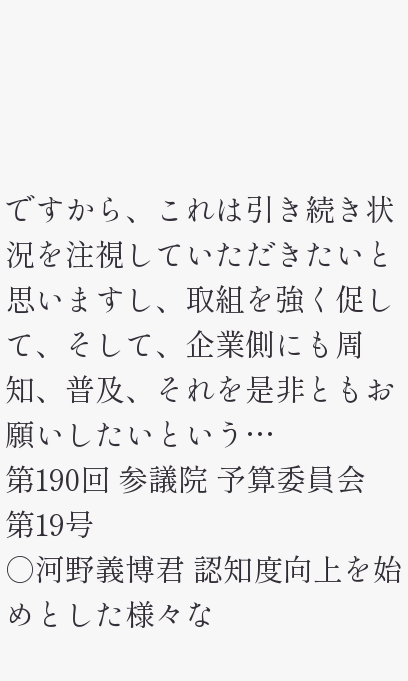ですから、これは引き続き状況を注視していただきたいと思いますし、取組を強く促して、そして、企業側にも周知、普及、それを是非ともお願いしたいという…
第190回 参議院 予算委員会 第19号
○河野義博君 認知度向上を始めとした様々な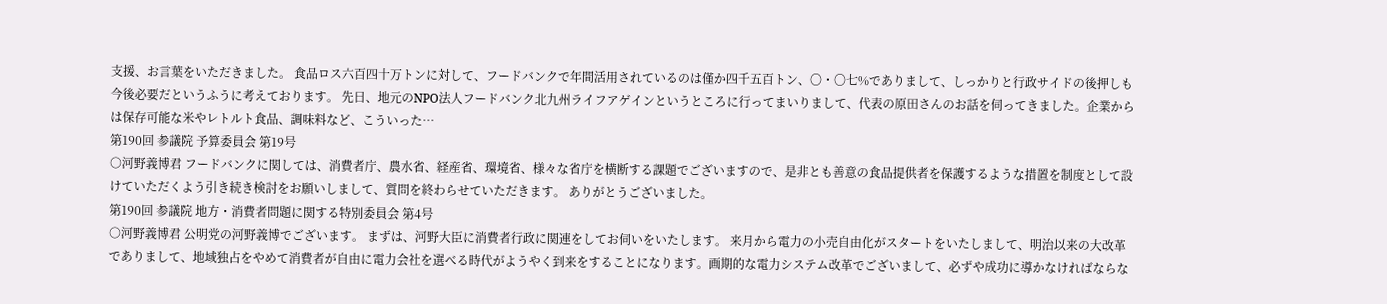支援、お言葉をいただきました。 食品ロス六百四十万トンに対して、フードバンクで年間活用されているのは僅か四千五百トン、〇・〇七%でありまして、しっかりと行政サイドの後押しも今後必要だというふうに考えております。 先日、地元のNPO法人フードバンク北九州ライフアゲインというところに行ってまいりまして、代表の原田さんのお話を伺ってきました。企業からは保存可能な米やレトルト食品、調味料など、こういった…
第190回 参議院 予算委員会 第19号
○河野義博君 フードバンクに関しては、消費者庁、農水省、経産省、環境省、様々な省庁を横断する課題でございますので、是非とも善意の食品提供者を保護するような措置を制度として設けていただくよう引き続き検討をお願いしまして、質問を終わらせていただきます。 ありがとうございました。
第190回 参議院 地方・消費者問題に関する特別委員会 第4号
○河野義博君 公明党の河野義博でございます。 まずは、河野大臣に消費者行政に関連をしてお伺いをいたします。 来月から電力の小売自由化がスタートをいたしまして、明治以来の大改革でありまして、地域独占をやめて消費者が自由に電力会社を選べる時代がようやく到来をすることになります。画期的な電力システム改革でございまして、必ずや成功に導かなければならな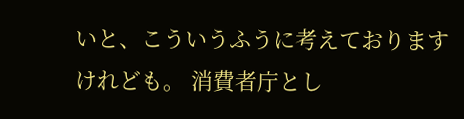いと、こういうふうに考えておりますけれども。 消費者庁とし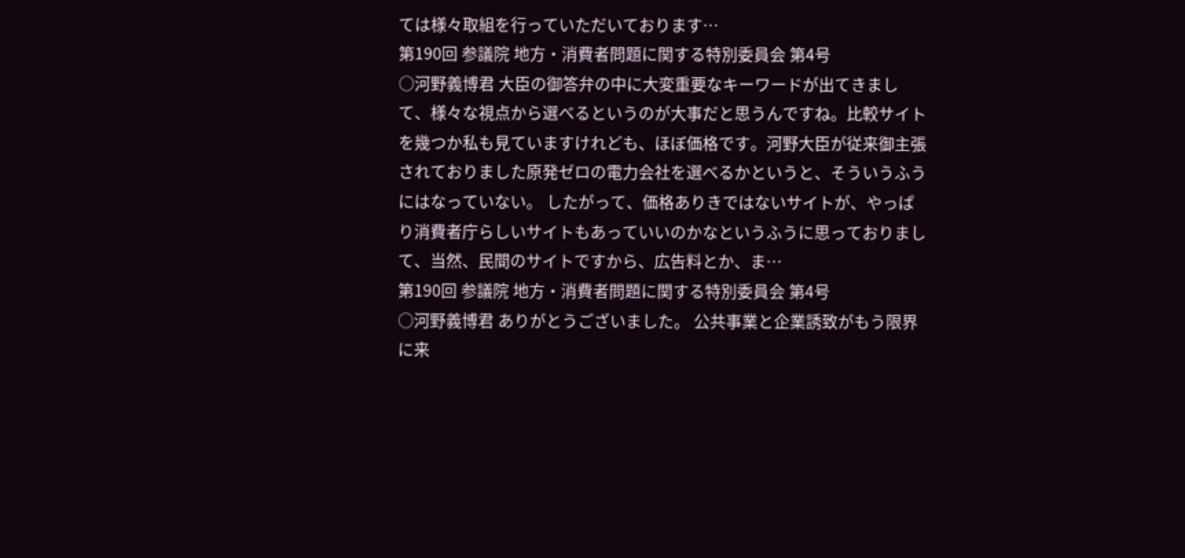ては様々取組を行っていただいております…
第190回 参議院 地方・消費者問題に関する特別委員会 第4号
○河野義博君 大臣の御答弁の中に大変重要なキーワードが出てきまして、様々な視点から選べるというのが大事だと思うんですね。比較サイトを幾つか私も見ていますけれども、ほぼ価格です。河野大臣が従来御主張されておりました原発ゼロの電力会社を選べるかというと、そういうふうにはなっていない。 したがって、価格ありきではないサイトが、やっぱり消費者庁らしいサイトもあっていいのかなというふうに思っておりまして、当然、民間のサイトですから、広告料とか、ま…
第190回 参議院 地方・消費者問題に関する特別委員会 第4号
○河野義博君 ありがとうございました。 公共事業と企業誘致がもう限界に来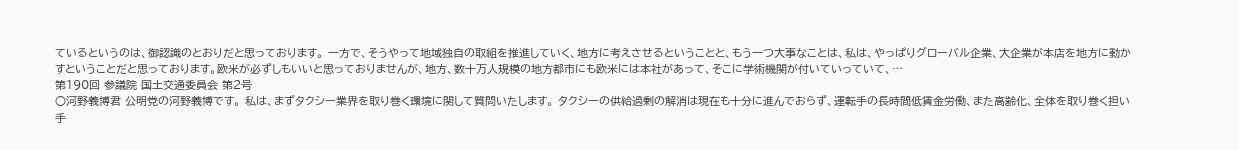ているというのは、御認識のとおりだと思っております。 一方で、そうやって地域独自の取組を推進していく、地方に考えさせるということと、もう一つ大事なことは、私は、やっぱりグローバル企業、大企業が本店を地方に動かすということだと思っております。欧米が必ずしもいいと思っておりませんが、地方、数十万人規模の地方都市にも欧米には本社があって、そこに学術機関が付いていっていて、…
第190回 参議院 国土交通委員会 第2号
○河野義博君 公明党の河野義博です。 私は、まずタクシー業界を取り巻く環境に関して質問いたします。 タクシーの供給過剰の解消は現在も十分に進んでおらず、運転手の長時間低賃金労働、また高齢化、全体を取り巻く担い手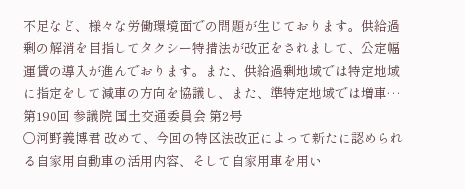不足など、様々な労働環境面での問題が生じております。供給過剰の解消を目指してタクシー特措法が改正をされまして、公定幅運賃の導入が進んでおります。また、供給過剰地域では特定地域に指定をして減車の方向を協議し、また、準特定地域では増車…
第190回 参議院 国土交通委員会 第2号
○河野義博君 改めて、今回の特区法改正によって新たに認められる自家用自動車の活用内容、そして自家用車を用い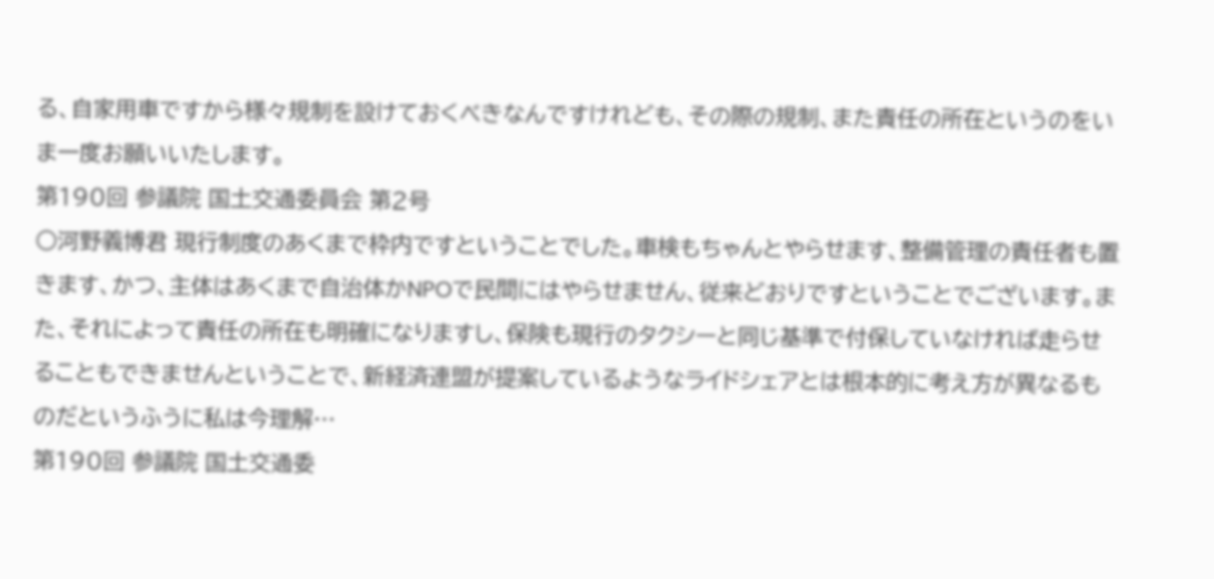る、自家用車ですから様々規制を設けておくべきなんですけれども、その際の規制、また責任の所在というのをいま一度お願いいたします。
第190回 参議院 国土交通委員会 第2号
○河野義博君 現行制度のあくまで枠内ですということでした。車検もちゃんとやらせます、整備管理の責任者も置きます、かつ、主体はあくまで自治体かNPOで民間にはやらせません、従来どおりですということでございます。また、それによって責任の所在も明確になりますし、保険も現行のタクシーと同じ基準で付保していなければ走らせることもできませんということで、新経済連盟が提案しているようなライドシェアとは根本的に考え方が異なるものだというふうに私は今理解…
第190回 参議院 国土交通委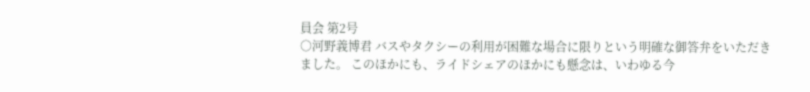員会 第2号
○河野義博君 バスやタクシーの利用が困難な場合に限りという明確な御答弁をいただきました。 このほかにも、ライドシェアのほかにも懸念は、いわゆる今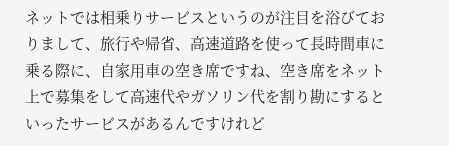ネットでは相乗りサービスというのが注目を浴びておりまして、旅行や帰省、高速道路を使って長時間車に乗る際に、自家用車の空き席ですね、空き席をネット上で募集をして高速代やガソリン代を割り勘にするといったサービスがあるんですけれど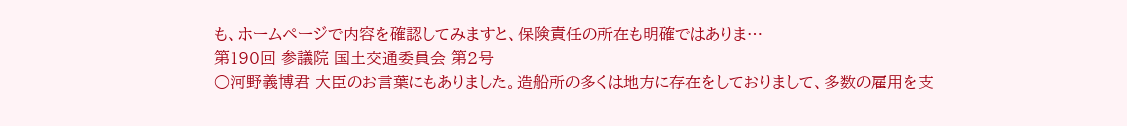も、ホームページで内容を確認してみますと、保険責任の所在も明確ではありま…
第190回 参議院 国土交通委員会 第2号
○河野義博君 大臣のお言葉にもありました。造船所の多くは地方に存在をしておりまして、多数の雇用を支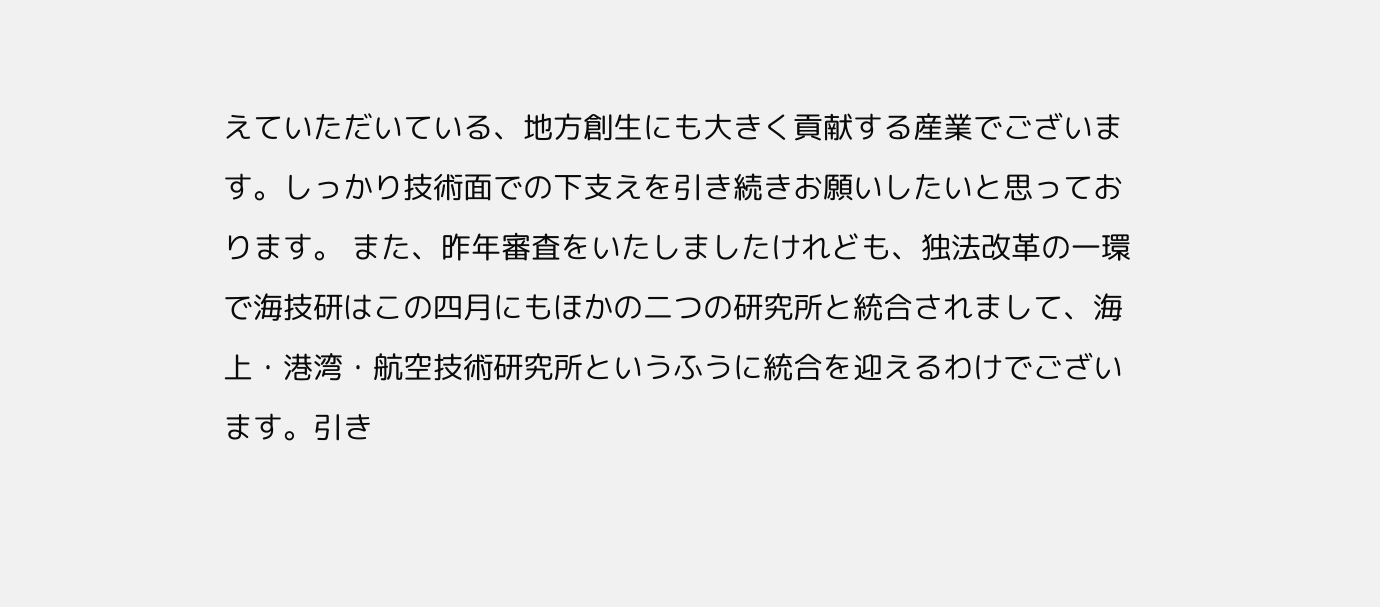えていただいている、地方創生にも大きく貢献する産業でございます。しっかり技術面での下支えを引き続きお願いしたいと思っております。 また、昨年審査をいたしましたけれども、独法改革の一環で海技研はこの四月にもほかの二つの研究所と統合されまして、海上・港湾・航空技術研究所というふうに統合を迎えるわけでございます。引き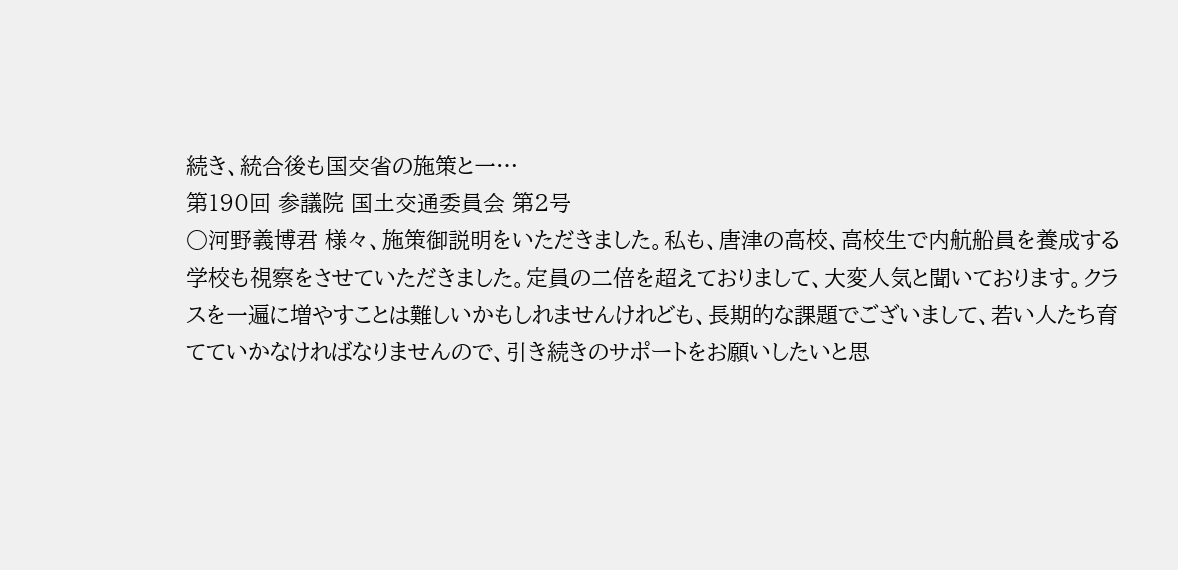続き、統合後も国交省の施策と一…
第190回 参議院 国土交通委員会 第2号
○河野義博君 様々、施策御説明をいただきました。私も、唐津の高校、高校生で内航船員を養成する学校も視察をさせていただきました。定員の二倍を超えておりまして、大変人気と聞いております。クラスを一遍に増やすことは難しいかもしれませんけれども、長期的な課題でございまして、若い人たち育てていかなければなりませんので、引き続きのサポートをお願いしたいと思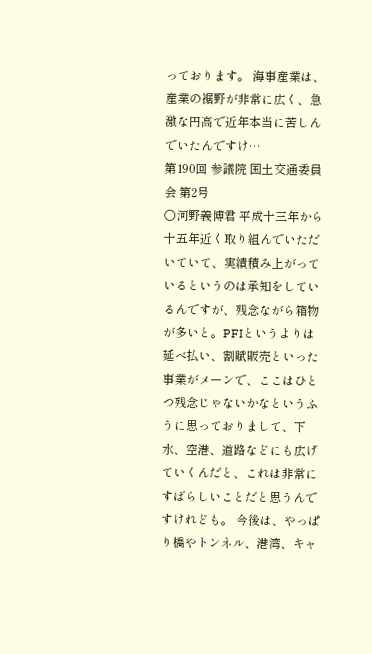っております。 海事産業は、産業の裾野が非常に広く、急激な円高で近年本当に苦しんでいたんですけ…
第190回 参議院 国土交通委員会 第2号
○河野義博君 平成十三年から十五年近く取り組んでいただいていて、実績積み上がっているというのは承知をしているんですが、残念ながら箱物が多いと。PFIというよりは延べ払い、割賦販売といった事業がメーンで、ここはひとつ残念じゃないかなというふうに思っておりまして、下水、空港、道路などにも広げていくんだと、これは非常にすばらしいことだと思うんですけれども。 今後は、やっぱり橋やトンネル、港湾、キャ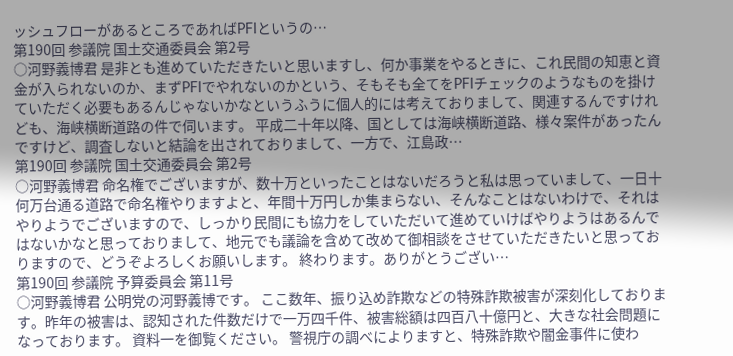ッシュフローがあるところであればPFIというの…
第190回 参議院 国土交通委員会 第2号
○河野義博君 是非とも進めていただきたいと思いますし、何か事業をやるときに、これ民間の知恵と資金が入られないのか、まずPFIでやれないのかという、そもそも全てをPFIチェックのようなものを掛けていただく必要もあるんじゃないかなというふうに個人的には考えておりまして、関連するんですけれども、海峡横断道路の件で伺います。 平成二十年以降、国としては海峡横断道路、様々案件があったんですけど、調査しないと結論を出されておりまして、一方で、江島政…
第190回 参議院 国土交通委員会 第2号
○河野義博君 命名権でございますが、数十万といったことはないだろうと私は思っていまして、一日十何万台通る道路で命名権やりますよと、年間十万円しか集まらない、そんなことはないわけで、それはやりようでございますので、しっかり民間にも協力をしていただいて進めていけばやりようはあるんではないかなと思っておりまして、地元でも議論を含めて改めて御相談をさせていただきたいと思っておりますので、どうぞよろしくお願いします。 終わります。ありがとうござい…
第190回 参議院 予算委員会 第11号
○河野義博君 公明党の河野義博です。 ここ数年、振り込め詐欺などの特殊詐欺被害が深刻化しております。昨年の被害は、認知された件数だけで一万四千件、被害総額は四百八十億円と、大きな社会問題になっております。 資料一を御覧ください。 警視庁の調べによりますと、特殊詐欺や闇金事件に使わ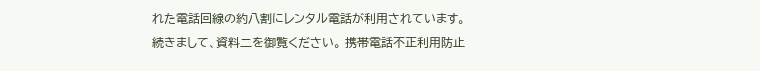れた電話回線の約八割にレンタル電話が利用されています。 続きまして、資料二を御覧ください。 携帯電話不正利用防止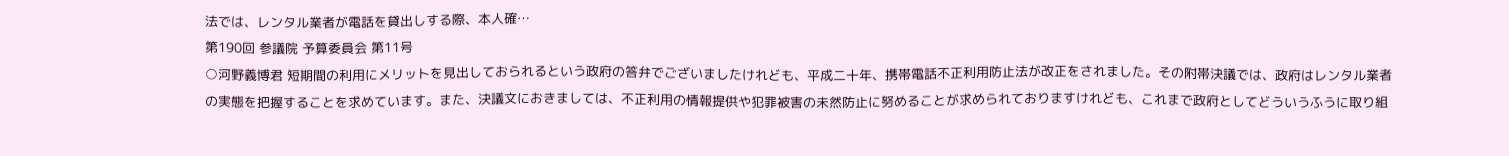法では、レンタル業者が電話を貸出しする際、本人確…
第190回 参議院 予算委員会 第11号
○河野義博君 短期間の利用にメリットを見出しておられるという政府の答弁でございましたけれども、平成二十年、携帯電話不正利用防止法が改正をされました。その附帯決議では、政府はレンタル業者の実態を把握することを求めています。また、決議文におきましては、不正利用の情報提供や犯罪被害の未然防止に努めることが求められておりますけれども、これまで政府としてどういうふうに取り組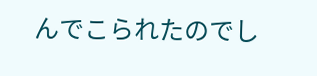んでこられたのでし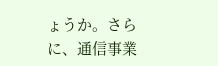ょうか。さらに、通信事業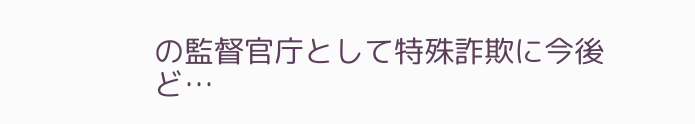の監督官庁として特殊詐欺に今後ど…